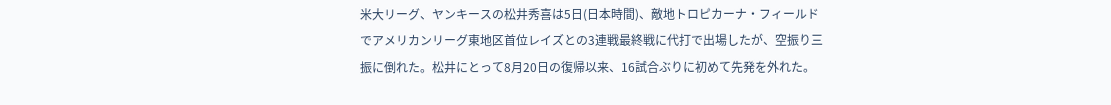米大リーグ、ヤンキースの松井秀喜は5日(日本時間)、敵地トロピカーナ・フィールドでアメリカンリーグ東地区首位レイズとの3連戦最終戦に代打で出場したが、空振り三振に倒れた。松井にとって8月20日の復帰以来、16試合ぶりに初めて先発を外れた。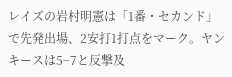レイズの岩村明憲は「1番・セカンド」で先発出場、2安打1打点をマーク。ヤンキースは5−7と反撃及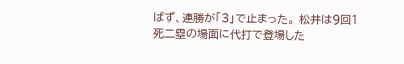ばず、連勝が「3」で止まった。 松井は9回1死二塁の場面に代打で登場した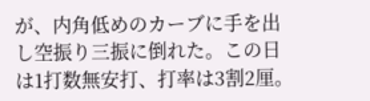が、内角低めのカーブに手を出し空振り三振に倒れた。この日は1打数無安打、打率は3割2厘。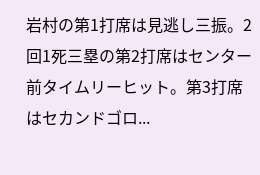岩村の第1打席は見逃し三振。2回1死三塁の第2打席はセンター前タイムリーヒット。第3打席はセカンドゴロ...